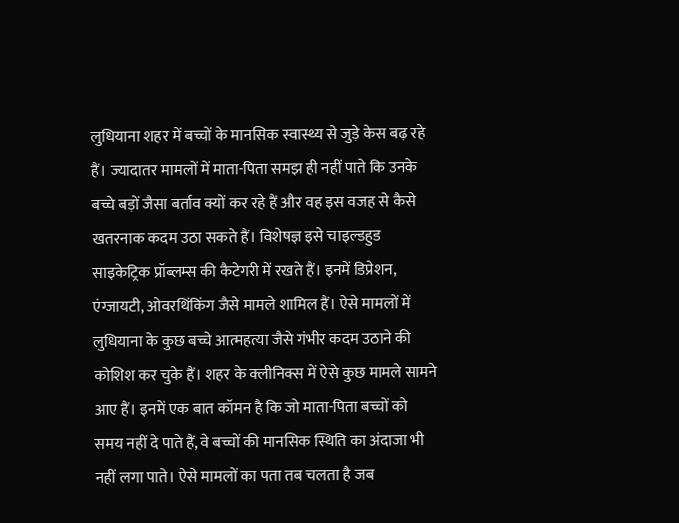लुधियाना शहर में बच्चों के मानसिक स्वास्थ्य से जुड़े केस बढ़ रहे हैं। ज्यादातर मामलों में माता-पिता समझ ही नहीं पाते कि उनके बच्चे बड़ों जैसा बर्ताव क्यों कर रहे हैं और वह इस वजह से कैसे खतरनाक कदम उठा सकते हैं। विशेषज्ञ इसे चाइल्डहुड साइकेट्रिक प्रॉब्लम्स की कैटेगरी में रखते हैं। इनमें डिप्रेशन, एंग्जायटी, ओवरथिंकिंग जैसे मामले शामिल हैं। ऐसे मामलों में लुधियाना के कुछ बच्चे आत्महत्या जैसे गंभीर कदम उठाने की कोशिश कर चुके हैं। शहर के क्लीनिक्स में ऐसे कुछ मामले सामने आए हैं। इनमें एक बात कॉमन है कि जो माता-पिता बच्चों को समय नहीं दे पाते हैं, वे बच्चों की मानसिक स्थिति का अंदाजा भी नहीं लगा पाते। ऐसे मामलों का पता तब चलता है जब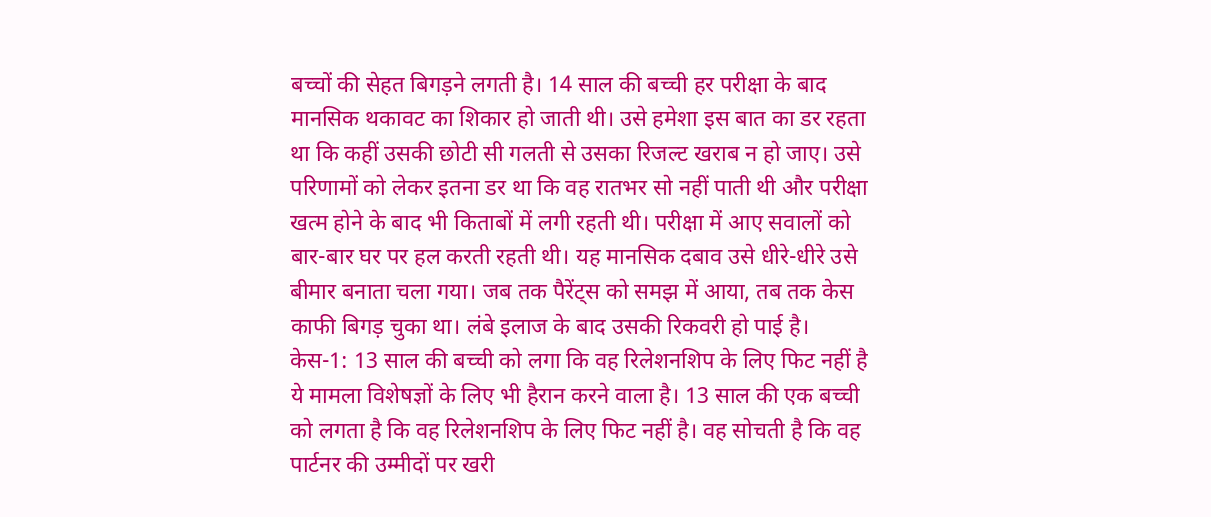बच्चों की सेहत बिगड़ने लगती है। 14 साल की बच्ची हर परीक्षा के बाद मानसिक थकावट का शिकार हो जाती थी। उसे हमेशा इस बात का डर रहता था कि कहीं उसकी छोटी सी गलती से उसका रिजल्ट खराब न हो जाए। उसे परिणामों को लेकर इतना डर था कि वह रातभर सो नहीं पाती थी और परीक्षा खत्म होने के बाद भी किताबों में लगी रहती थी। परीक्षा में आए सवालों को बार-बार घर पर हल करती रहती थी। यह मानसिक दबाव उसे धीरे-धीरे उसे बीमार बनाता चला गया। जब तक पैरेंट्स को समझ में आया, तब तक केस काफी बिगड़ चुका था। लंबे इलाज के बाद उसकी रिकवरी हो पाई है। केस-1: 13 साल की बच्ची को लगा कि वह रिलेशनशिप के लिए फिट नहीं है ये मामला विशेषज्ञों के लिए भी हैरान करने वाला है। 13 साल की एक बच्ची को लगता है कि वह रिलेशनशिप के लिए फिट नहीं है। वह सोचती है कि वह पार्टनर की उम्मीदों पर खरी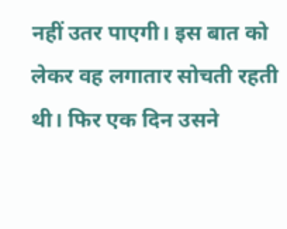नहीं उतर पाएगी। इस बात को लेकर वह लगातार सोचती रहती थी। फिर एक दिन उसने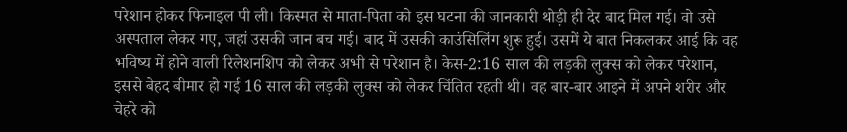परेशान होकर फिनाइल पी ली। किस्मत से माता-पिता को इस घटना की जानकारी थोड़ी ही देर बाद मिल गई। वो उसे अस्पताल लेकर गए, जहां उसकी जान बच गई। बाद में उसकी काउंसिलिंग शुरू हुई। उसमें ये बात निकलकर आई कि वह भविष्य में होने वाली रिलेशनशिप को लेकर अभी से परेशान है। केस-2:16 साल की लड़की लुक्स को लेकर परेशान, इससे बेहद बीमार हो गई 16 साल की लड़की लुक्स को लेकर चिंतित रहती थी। वह बार-बार आइने में अपने शरीर और चेहरे को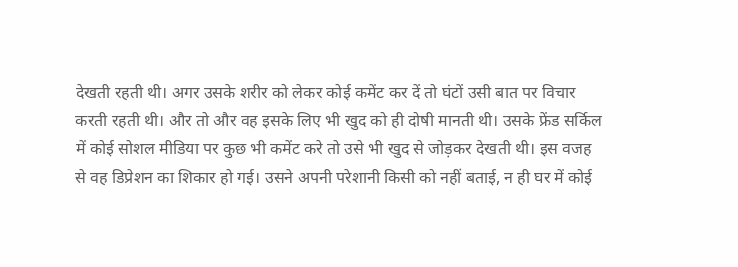देखती रहती थी। अगर उसके शरीर को लेकर कोई कमेंट कर दें तो घंटों उसी बात पर विचार करती रहती थी। और तो और वह इसके लिए भी खुद को ही दोषी मानती थी। उसके फ्रेंड सर्किल में कोई सोशल मीडिया पर कुछ भी कमेंट करे तो उसे भी खुद से जोड़कर देखती थी। इस वजह से वह डिप्रेशन का शिकार हो गई। उसने अपनी परेशानी किसी को नहीं बताई, न ही घर में कोई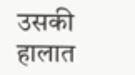उसकी हालात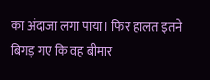का अंदाजा लगा पाया। फिर हालत इतने बिगड़ गए कि वह बीमार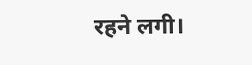रहने लगी।